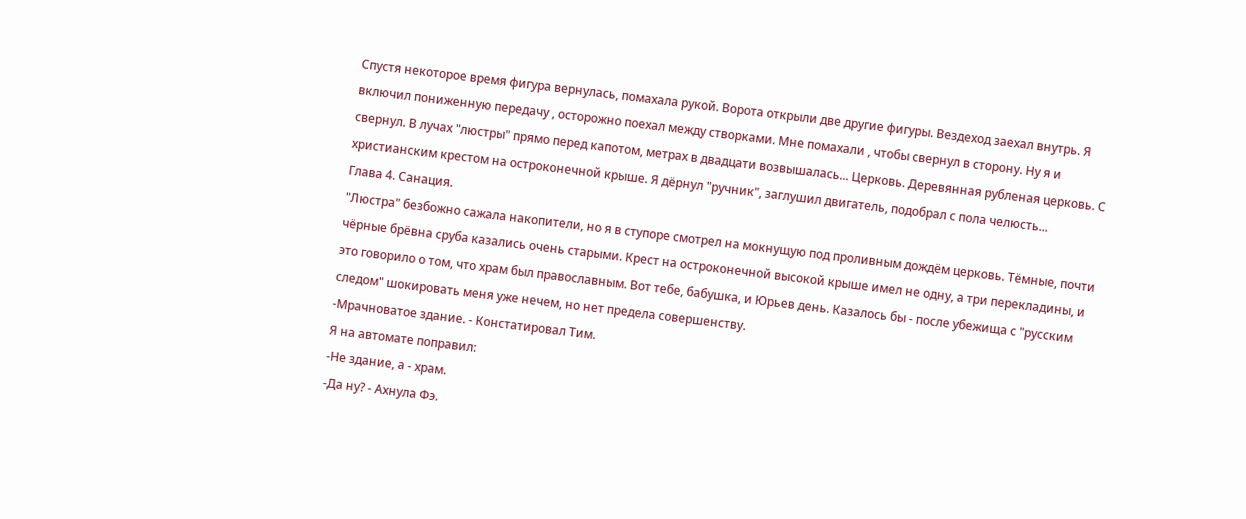Спустя некоторое время фигура вернулась, помахала рукой. Ворота открыли две другие фигуры. Вездеход заехал внутрь. Я включил пониженную передачу , осторожно поехал между створками. Мне помахали , чтобы свернул в сторону. Ну я и свернул. В лучах "люстры" прямо перед капотом, метрах в двадцати возвышалась... Церковь. Деревянная рубленая церковь. С христианским крестом на остроконечной крыше. Я дёрнул "ручник", заглушил двигатель, подобрал с пола челюсть...
Глава 4. Санация.
"Люстра" безбожно сажала накопители, но я в ступоре смотрел на мокнущую под проливным дождём церковь. Тёмные, почти чёрные брёвна сруба казались очень старыми. Крест на остроконечной высокой крыше имел не одну, а три перекладины, и это говорило о том, что храм был православным. Вот тебе, бабушка, и Юрьев день. Казалось бы - после убежища с "русским следом" шокировать меня уже нечем, но нет предела совершенству.
-Мрачноватое здание. - Констатировал Тим.
Я на автомате поправил:
-Не здание, а - храм.
-Да ну? - Ахнула Фэ.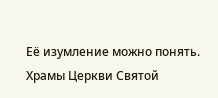Её изумление можно понять. Храмы Церкви Святой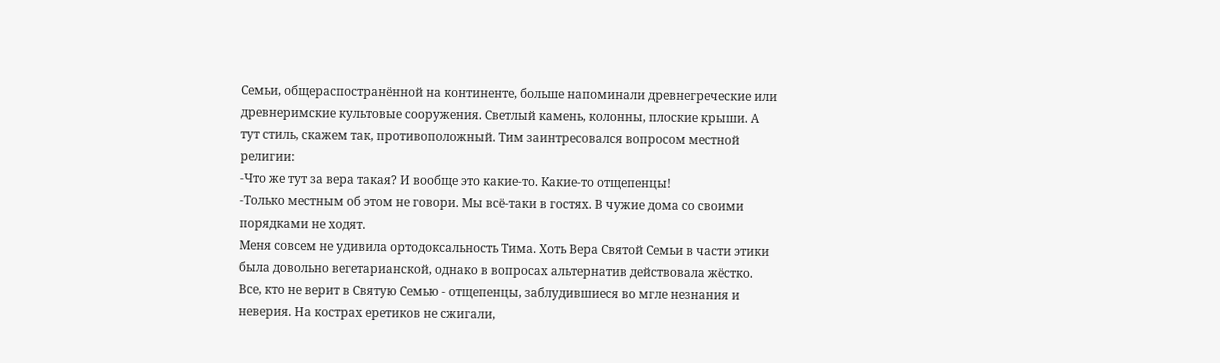Семьи, общераспостранённой на континенте, больше напоминали древнегреческие или древнеримские культовые сооружения. Светлый камень, колонны, плоские крыши. А тут стиль, скажем так, противоположный. Тим заинтресовался вопросом местной религии:
-Что же тут за вера такая? И вообще это какие-то. Какие-то отщепенцы!
-Только местным об этом не говори. Мы всё-таки в гостях. В чужие дома со своими порядками не ходят.
Меня совсем не удивила ортодоксальность Тима. Хоть Вера Святой Семьи в части этики была довольно вегетарианской, однако в вопросах альтернатив действовала жёстко. Все, кто не верит в Святую Семью - отщепенцы, заблудившиеся во мгле незнания и неверия. На кострах еретиков не сжигали,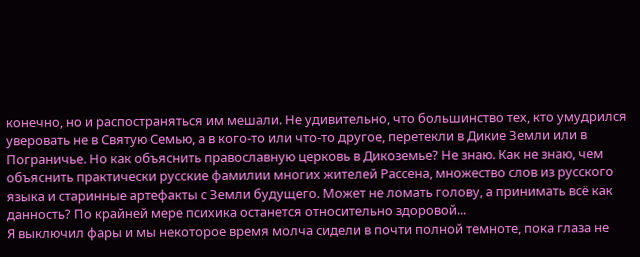конечно, но и распостраняться им мешали. Не удивительно, что большинство тех, кто умудрился уверовать не в Святую Семью, а в кого-то или что-то другое, перетекли в Дикие Земли или в Пограничье. Но как объяснить православную церковь в Дикоземье? Не знаю. Как не знаю, чем объяснить практически русские фамилии многих жителей Рассена, множество слов из русского языка и старинные артефакты с Земли будущего. Может не ломать голову, а принимать всё как данность? По крайней мере психика останется относительно здоровой...
Я выключил фары и мы некоторое время молча сидели в почти полной темноте, пока глаза не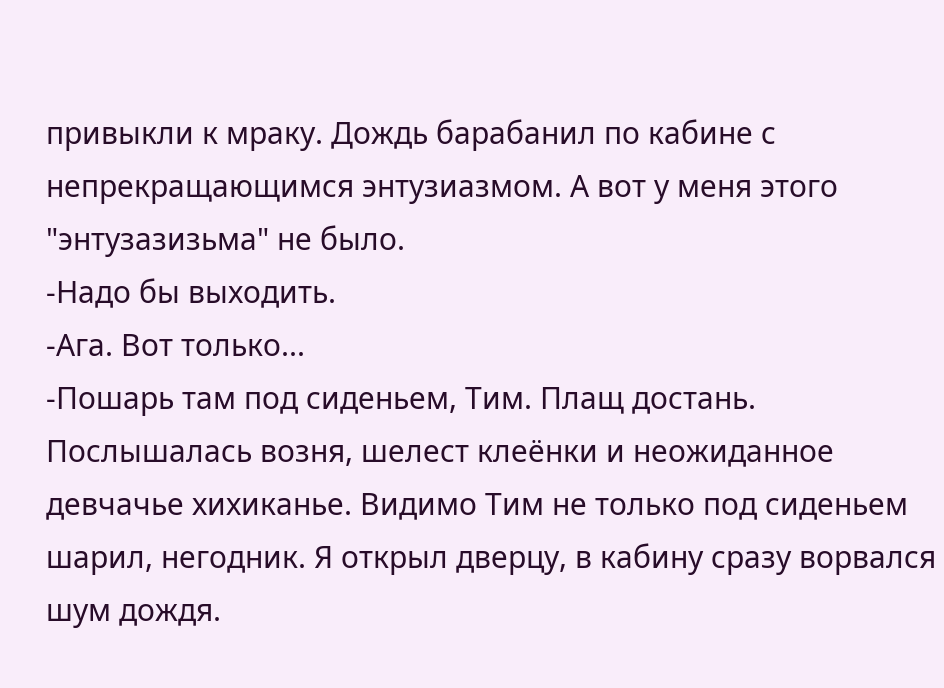привыкли к мраку. Дождь барабанил по кабине с непрекращающимся энтузиазмом. А вот у меня этого "энтузазизьма" не было.
-Надо бы выходить.
-Ага. Вот только...
-Пошарь там под сиденьем, Тим. Плащ достань.
Послышалась возня, шелест клеёнки и неожиданное девчачье хихиканье. Видимо Тим не только под сиденьем шарил, негодник. Я открыл дверцу, в кабину сразу ворвался шум дождя.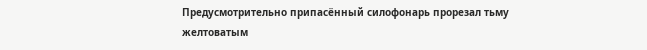Предусмотрительно припасённый силофонарь прорезал тьму желтоватым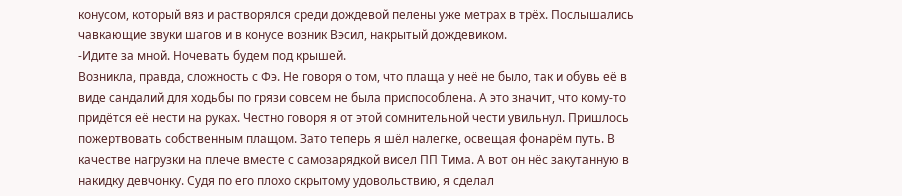конусом, который вяз и растворялся среди дождевой пелены уже метрах в трёх. Послышались чавкающие звуки шагов и в конусе возник Вэсил, накрытый дождевиком.
-Идите за мной. Ночевать будем под крышей.
Возникла, правда, сложность с Фэ. Не говоря о том, что плаща у неё не было, так и обувь её в виде сандалий для ходьбы по грязи совсем не была приспособлена. А это значит, что кому-то придётся её нести на руках. Честно говоря я от этой сомнительной чести увильнул. Пришлось пожертвовать собственным плащом. Зато теперь я шёл налегке, освещая фонарём путь. В качестве нагрузки на плече вместе с самозарядкой висел ПП Тима. А вот он нёс закутанную в накидку девчонку. Судя по его плохо скрытому удовольствию, я сделал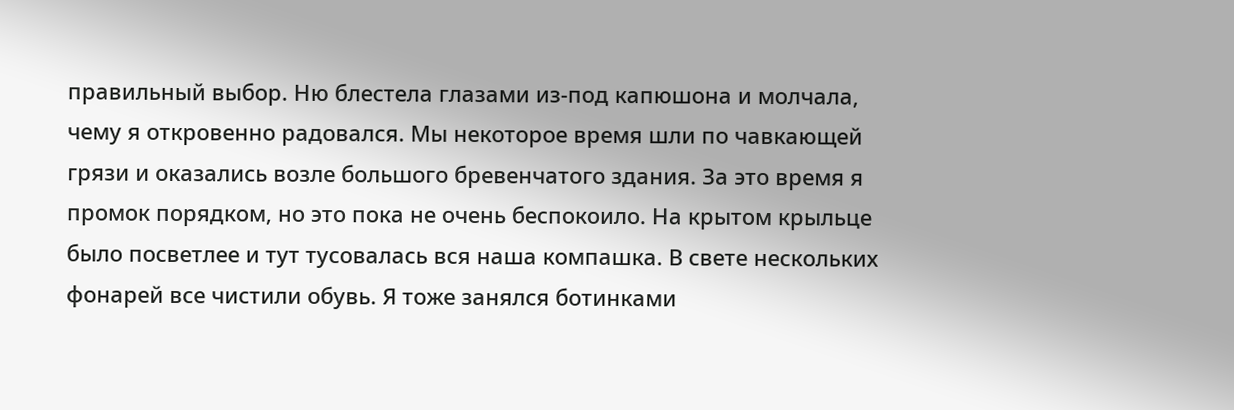правильный выбор. Ню блестела глазами из-под капюшона и молчала, чему я откровенно радовался. Мы некоторое время шли по чавкающей грязи и оказались возле большого бревенчатого здания. За это время я промок порядком, но это пока не очень беспокоило. На крытом крыльце было посветлее и тут тусовалась вся наша компашка. В свете нескольких фонарей все чистили обувь. Я тоже занялся ботинками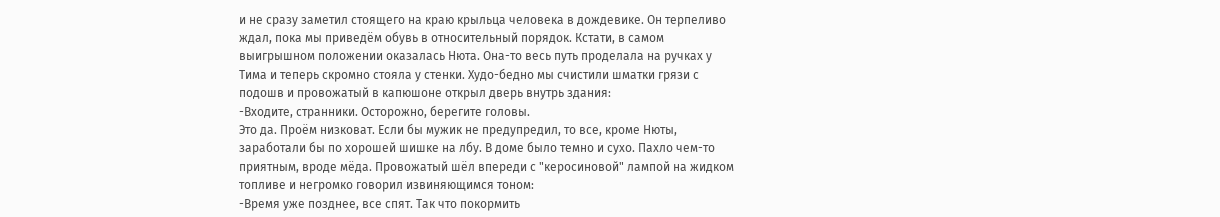и не сразу заметил стоящего на краю крыльца человека в дождевике. Он терпеливо ждал, пока мы приведём обувь в относительный порядок. Кстати, в самом выигрышном положении оказалась Нюта. Она-то весь путь проделала на ручках у Тима и теперь скромно стояла у стенки. Худо-бедно мы счистили шматки грязи с подошв и провожатый в капюшоне открыл дверь внутрь здания:
-Входите, странники. Осторожно, берегите головы.
Это да. Проём низковат. Если бы мужик не предупредил, то все, кроме Нюты, заработали бы по хорошей шишке на лбу. В доме было темно и сухо. Пахло чем-то приятным, вроде мёда. Провожатый шёл впереди с "керосиновой" лампой на жидком топливе и негромко говорил извиняющимся тоном:
-Время уже позднее, все спят. Так что покормить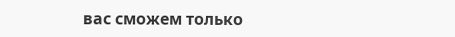вас сможем только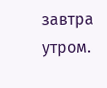завтра утром.